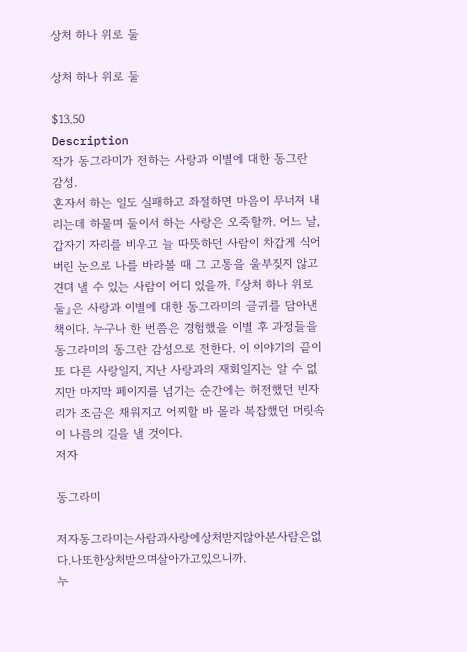상처 하나 위로 둘

상처 하나 위로 둘

$13.50
Description
작가 동그라미가 전하는 사랑과 이별에 대한 동그란 감성.
혼자서 하는 일도 실패하고 좌절하면 마음이 무너져 내리는데 하물며 둘이서 하는 사랑은 오죽할까. 어느 날, 갑자기 자리를 비우고 늘 따뜻하던 사람이 차갑게 식어버린 눈으로 나를 바라볼 때 그 고통을 울부짖지 않고 견뎌 낼 수 있는 사람이 어디 있을까. 『상처 하나 위로 둘』은 사랑과 이별에 대한 동그라미의 글귀를 담아낸 책이다. 누구나 한 번쯤은 경험했을 이별 후 과정들을 동그라미의 동그란 감성으로 전한다. 이 이야기의 끝이 또 다른 사랑일지, 지난 사랑과의 재회일지는 알 수 없지만 마지막 페이지를 넘기는 순간에는 허전했던 빈자리가 조금은 채워지고 어찌할 바 몰라 복잡했던 머릿속이 나름의 길을 낼 것이다.
저자

동그라미

저자동그라미는사람과사랑에상처받지않아본사람은없다.나또한상처받으며살아가고있으니까.
누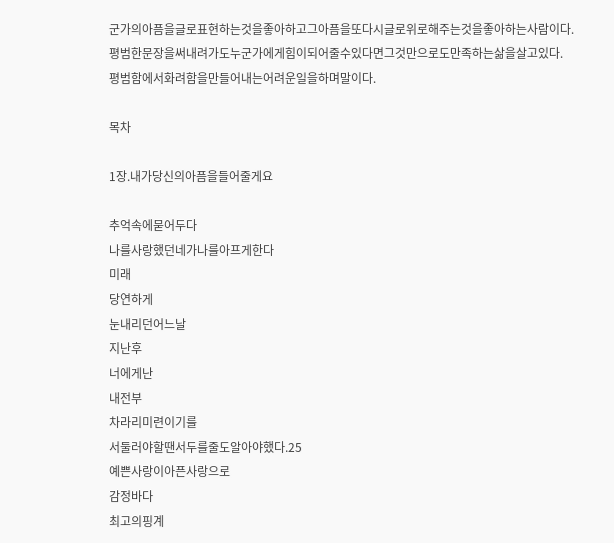군가의아픔을글로표현하는것을좋아하고그아픔을또다시글로위로해주는것을좋아하는사람이다.
평범한문장을써내려가도누군가에게힘이되어줄수있다면그것만으로도만족하는삶을살고있다.
평범함에서화려함을만들어내는어려운일을하며말이다.

목차

1장.내가당신의아픔을들어줄게요

추억속에묻어두다
나를사랑했던네가나를아프게한다
미래
당연하게
눈내리던어느날
지난후
너에게난
내전부
차라리미련이기를
서둘러야할땐서두를줄도알아야했다.25
예쁜사랑이아픈사랑으로
감정바다
최고의핑계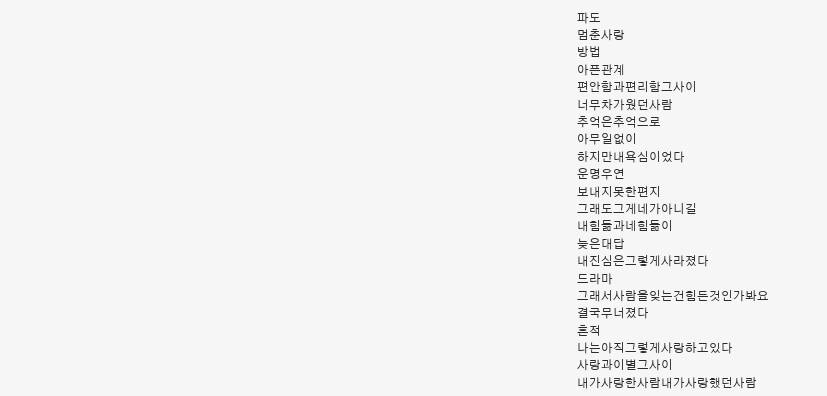파도
멈춘사랑
방법
아픈관계
편안함과편리함그사이
너무차가웠던사람
추억은추억으로
아무일없이
하지만내욕심이었다
운명우연
보내지못한편지
그래도그게네가아니길
내힘듦과네힘듦이
늦은대답
내진심은그렇게사라졌다
드라마
그래서사람을잊는건힘든것인가봐요
결국무너졌다
흔적
나는아직그렇게사랑하고있다
사랑과이별그사이
내가사랑한사람내가사랑했던사람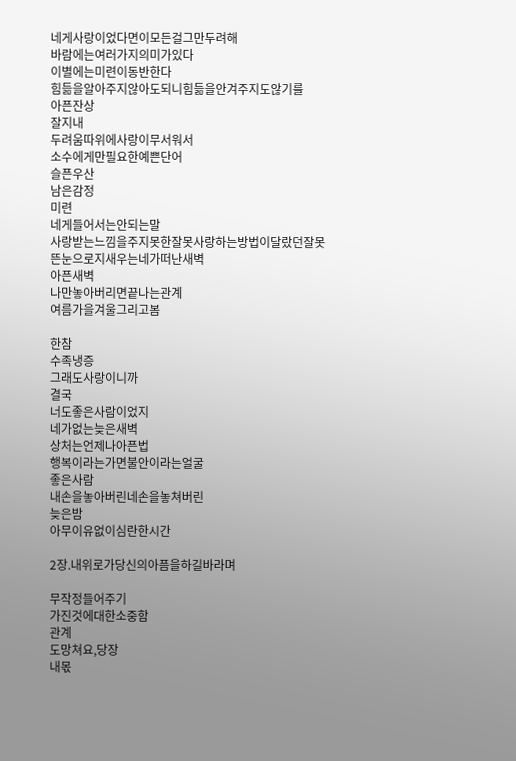네게사랑이었다면이모든걸그만두려해
바람에는여러가지의미가있다
이별에는미련이동반한다
힘듦을알아주지않아도되니힘듦을안겨주지도않기를
아픈잔상
잘지내
두려움따위에사랑이무서워서
소수에게만필요한예쁜단어
슬픈우산
남은감정
미련
네게들어서는안되는말
사랑받는느낌을주지못한잘못사랑하는방법이달랐던잘못
뜬눈으로지새우는네가떠난새벽
아픈새벽
나만놓아버리면끝나는관계
여름가을겨울그리고봄

한참
수족냉증
그래도사랑이니까
결국
너도좋은사람이었지
네가없는늦은새벽
상처는언제나아픈법
행복이라는가면불안이라는얼굴
좋은사람
내손을놓아버린네손을놓쳐버린
늦은밤
아무이유없이심란한시간

2장.내위로가당신의아픔을하길바라며

무작정들어주기
가진것에대한소중함
관계
도망쳐요,당장
내몫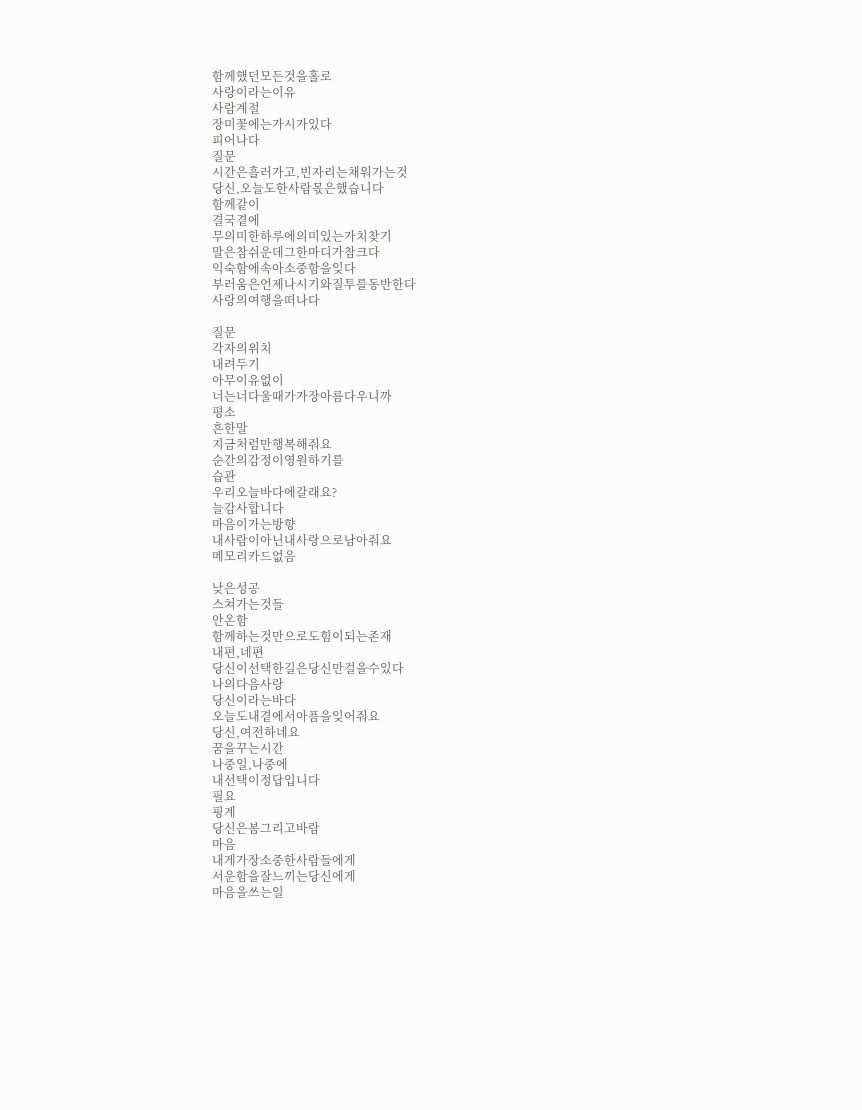함께했던모든것을홀로
사랑이라는이유
사람계절
장미꽃에는가시가있다
피어나다
질문
시간은흘러가고,빈자리는채워가는것
당신,오늘도한사람몫은했습니다
함께같이
결국곁에
무의미한하루에의미있는가치찾기
말은참쉬운데그한마디가참크다
익숙함에속아소중함을잊다
부러움은언제나시기와질투를동반한다
사랑의여행을떠나다

질문
각자의위치
내려두기
아무이유없이
너는너다울때가가장아름다우니까
평소
흔한말
지금처럼만행복해줘요
순간의감정이영원하기를
습관
우리오늘바다에갈래요?
늘감사합니다
마음이가는방향
내사람이아닌내사랑으로남아줘요
메모리카드없음

낮은성공
스쳐가는것들
안온함
함께하는것만으로도힘이되는존재
내편,네편
당신이선택한길은당신만걸을수있다
나의다음사랑
당신이라는바다
오늘도내곁에서아픔을잊어줘요
당신,여전하네요
꿈을꾸는시간
나중일,나중에
내선택이정답입니다
필요
핑계
당신은봄그리고바람
마음
내게가장소중한사람들에게
서운함을잘느끼는당신에게
마음을쓰는일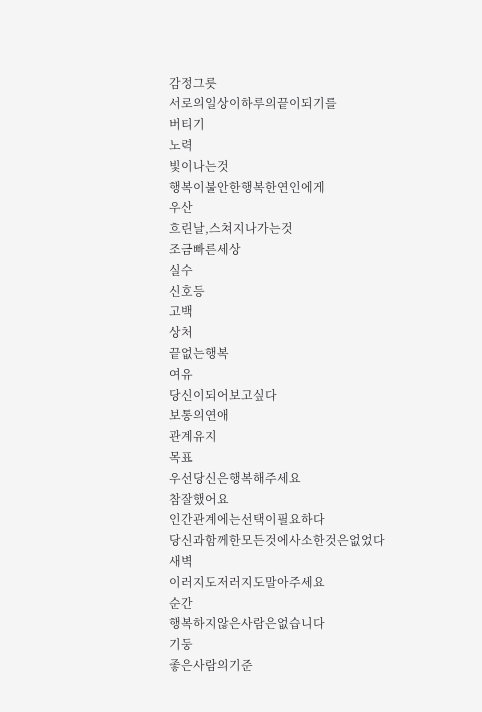감정그릇
서로의일상이하루의끝이되기를
버티기
노력
빛이나는것
행복이불안한행복한연인에게
우산
흐린날,스쳐지나가는것
조금빠른세상
실수
신호등
고백
상처
끝없는행복
여유
당신이되어보고싶다
보통의연애
관계유지
목표
우선당신은행복해주세요
참잘했어요
인간관계에는선택이필요하다
당신과함께한모든것에사소한것은없었다
새벽
이러지도저러지도말아주세요
순간
행복하지않은사람은없습니다
기둥
좋은사람의기준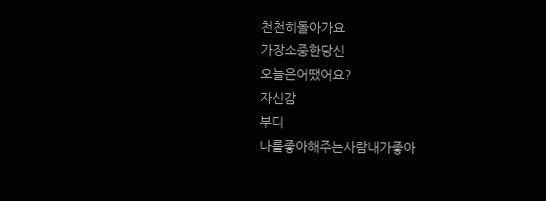천천히돌아가요
가장소중한당신
오늘은어땠어요?
자신감
부디
나를좋아해주는사람내가좋아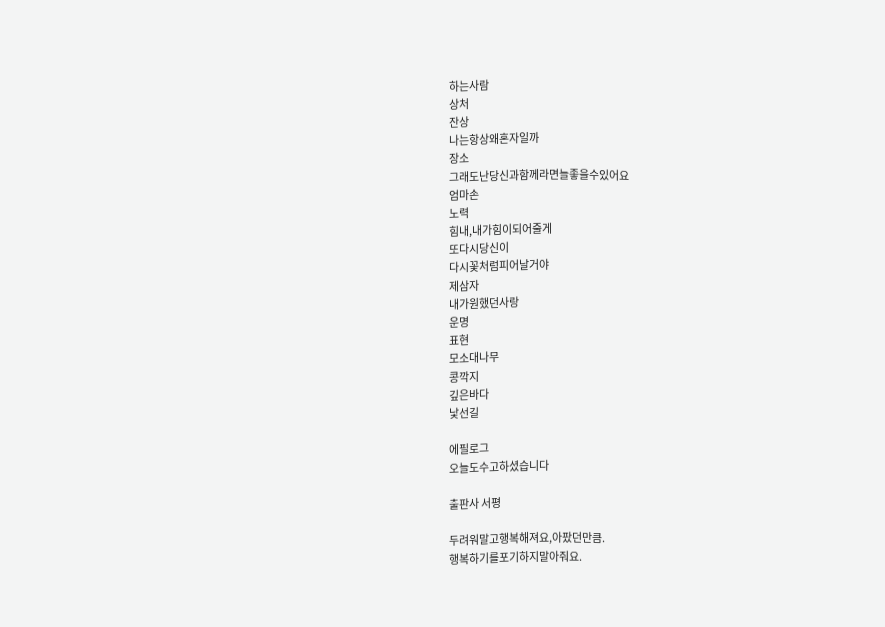하는사람
상처
잔상
나는항상왜혼자일까
장소
그래도난당신과함께라면늘좋을수있어요
엄마손
노력
힘내,내가힘이되어줄게
또다시당신이
다시꽃처럼피어날거야
제삼자
내가원했던사랑
운명
표현
모소대나무
콩깍지
깊은바다
낯선길

에필로그
오늘도수고하셨습니다

출판사 서평

두려워말고행복해져요,아팠던만큼.
행복하기를포기하지말아줘요.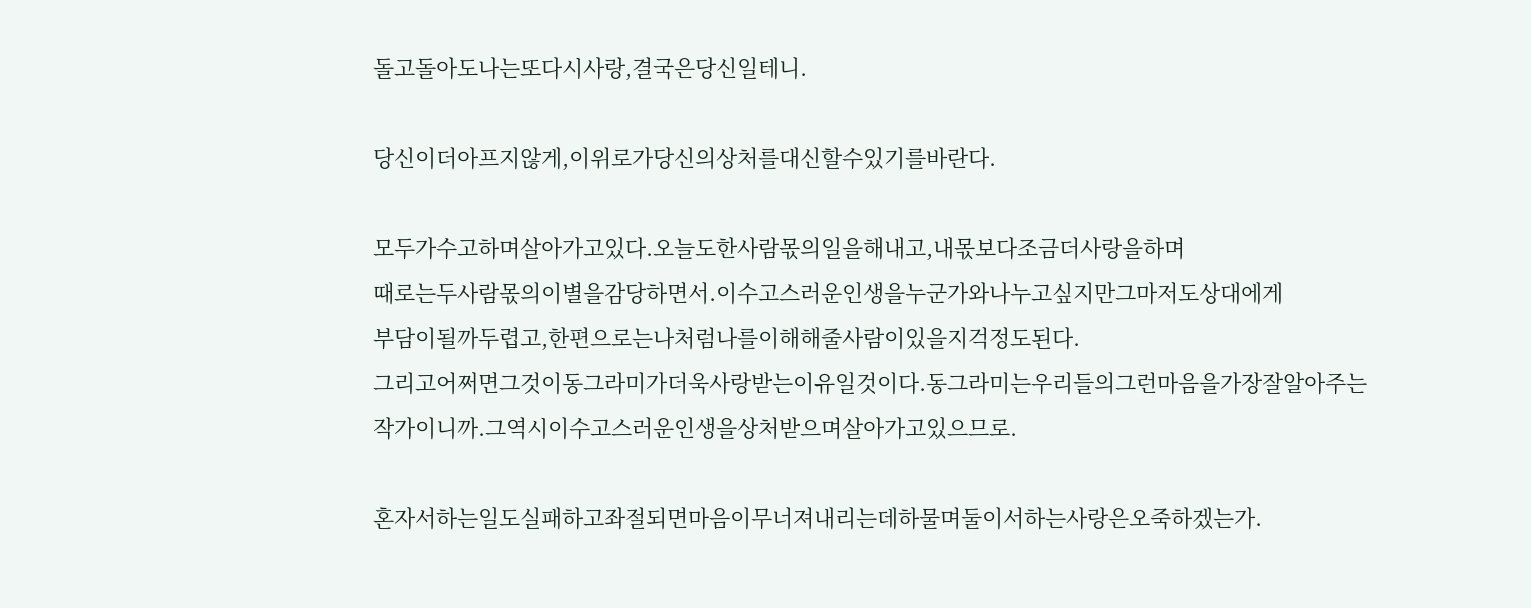돌고돌아도나는또다시사랑,결국은당신일테니.

당신이더아프지않게,이위로가당신의상처를대신할수있기를바란다.

모두가수고하며살아가고있다.오늘도한사람몫의일을해내고,내몫보다조금더사랑을하며
때로는두사람몫의이별을감당하면서.이수고스러운인생을누군가와나누고싶지만그마저도상대에게
부담이될까두렵고,한편으로는나처럼나를이해해줄사람이있을지걱정도된다.
그리고어쩌면그것이동그라미가더욱사랑받는이유일것이다.동그라미는우리들의그런마음을가장잘알아주는
작가이니까.그역시이수고스러운인생을상처받으며살아가고있으므로.

혼자서하는일도실패하고좌절되면마음이무너져내리는데하물며둘이서하는사랑은오죽하겠는가.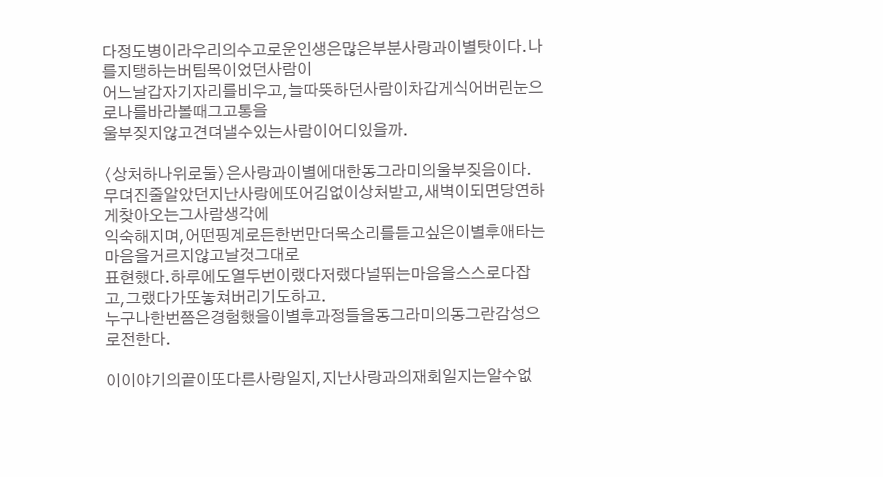다정도병이라우리의수고로운인생은많은부분사랑과이별탓이다.나를지탱하는버팀목이었던사람이
어느날갑자기자리를비우고,늘따뜻하던사람이차갑게식어버린눈으로나를바라볼때그고통을
울부짖지않고견뎌낼수있는사람이어디있을까.

〈상처하나위로둘〉은사랑과이별에대한동그라미의울부짖음이다.
무뎌진줄알았던지난사랑에또어김없이상처받고,새벽이되면당연하게찾아오는그사람생각에
익숙해지며,어떤핑계로든한번만더목소리를듣고싶은이별후애타는마음을거르지않고날것그대로
표현했다.하루에도열두번이랬다저랬다널뛰는마음을스스로다잡고,그랬다가또놓쳐버리기도하고.
누구나한번쯤은경험했을이별후과정들을동그라미의동그란감성으로전한다.

이이야기의끝이또다른사랑일지,지난사랑과의재회일지는알수없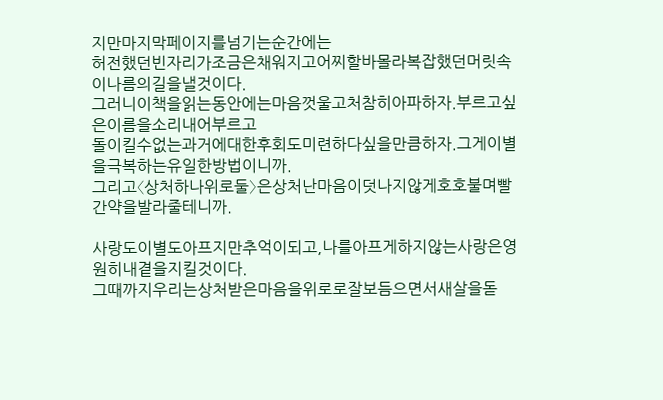지만마지막페이지를넘기는순간에는
허전했던빈자리가조금은채워지고어찌할바몰라복잡했던머릿속이나름의길을낼것이다.
그러니이책을읽는동안에는마음껏울고처참히아파하자.부르고싶은이름을소리내어부르고
돌이킬수없는과거에대한후회도미련하다싶을만큼하자.그게이별을극복하는유일한방법이니까.
그리고〈상처하나위로둘〉은상처난마음이덧나지않게호호불며빨간약을발라줄테니까.

사랑도이별도아프지만추억이되고,나를아프게하지않는사랑은영원히내곁을지킬것이다.
그때까지우리는상처받은마음을위로로잘보듬으면서새살을돋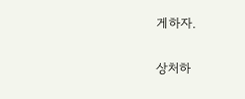게하자.

상처하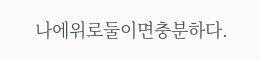나에위로둘이면충분하다.